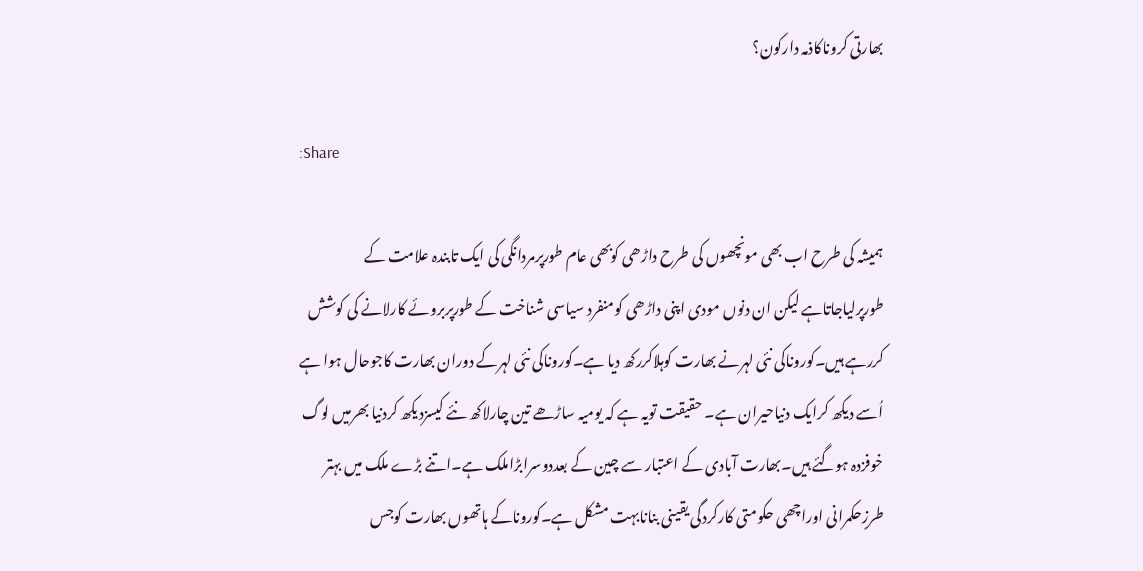بھارتی کروناکاذمہ دارکون؟

:Share

ہمیشہ کی طرح اب بھی مونچھوں کی طرح داڑھی کوبھی عام طورپرمردانگی کی ایک تابندہ علامت کے طورپرلیاجاتاہے لیکن ان دنوں مودی اپنی داڑھی کومنفرد سیاسی شناخت کے طورپربروئے کارلانے کی کوشش کررہے ہیں۔کوروناکی نئی لہرنے بھارت کوہلاکررکھ دیا ہے۔کوروناکی نئی لہرکے دوران بھارت کاجوحال ہوا ہے اُسے دیکھ کرایک دنیاحیران ہے۔ حقیقت تویہ ہے کہ یومیہ ساڑھے تین چارلاکھ نئے کیسزدیکھ کردنیا بھرمیں لوگ خوفزدہ ہوگئے ہیں۔بھارت آبادی کے اعتبار سے چین کے بعددوسرابڑاملک ہے۔اتنے بڑے ملک میں بہتر طرزِحکمرانی اوراچھی حکومتی کارکردگی یقینی بنانابہت مشکل ہے۔کوروناکے ہاتھوں بھارت کوجس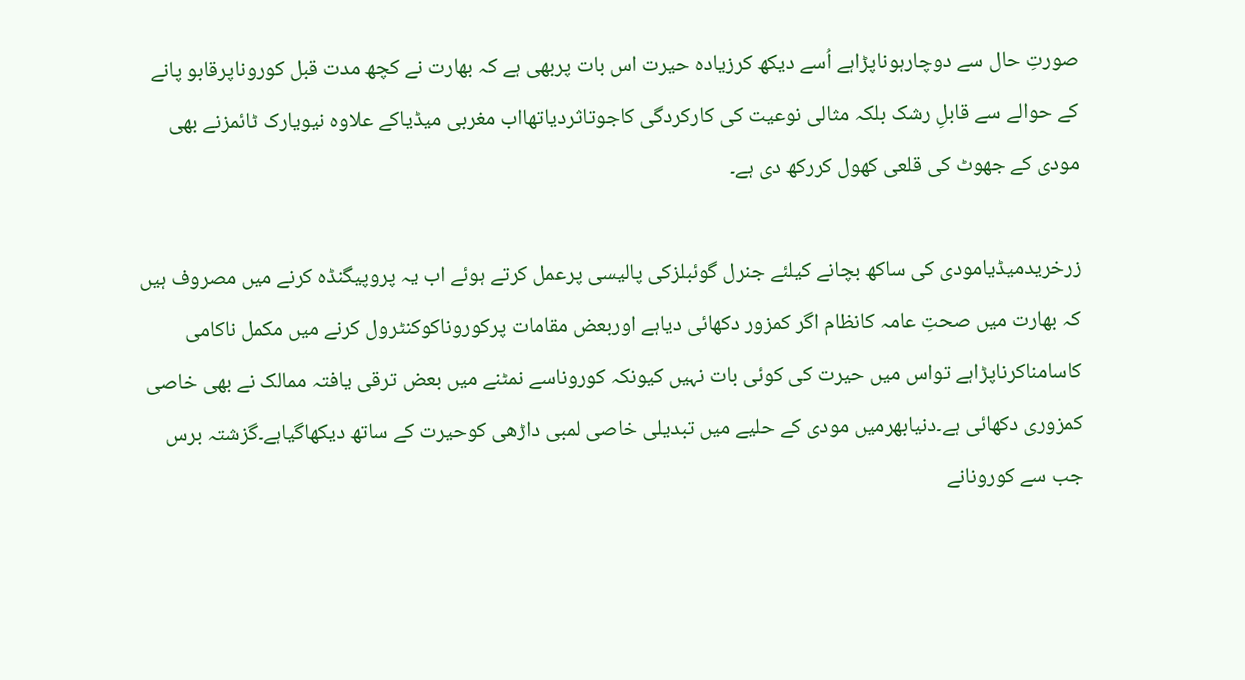صورتِ حال سے دوچارہوناپڑاہے اُسے دیکھ کرزیادہ حیرت اس بات پربھی ہے کہ بھارت نے کچھ مدت قبل کوروناپرقابو پانے کے حوالے سے قابلِ رشک بلکہ مثالی نوعیت کی کارکردگی کاجوتاثردیاتھااب مغربی میڈیاکے علاوہ نیویارک ٹائمزنے بھی مودی کے جھوٹ کی قلعی کھول کررکھ دی ہے۔

زرخریدمیڈیامودی کی ساکھ بچانے کیلئے جنرل گوئبلزکی پالیسی پرعمل کرتے ہوئے اب یہ پروپیگنڈہ کرنے میں مصروف ہیں کہ بھارت میں صحتِ عامہ کانظام اگر کمزور دکھائی دیاہے اوربعض مقامات پرکوروناکوکنٹرول کرنے میں مکمل ناکامی کاسامناکرناپڑاہے تواس میں حیرت کی کوئی بات نہیں کیونکہ کوروناسے نمٹنے میں بعض ترقی یافتہ ممالک نے بھی خاصی کمزوری دکھائی ہے۔دنیابھرمیں مودی کے حلیے میں تبدیلی خاصی لمبی داڑھی کوحیرت کے ساتھ دیکھاگیاہے۔گزشتہ برس جب سے کورونانے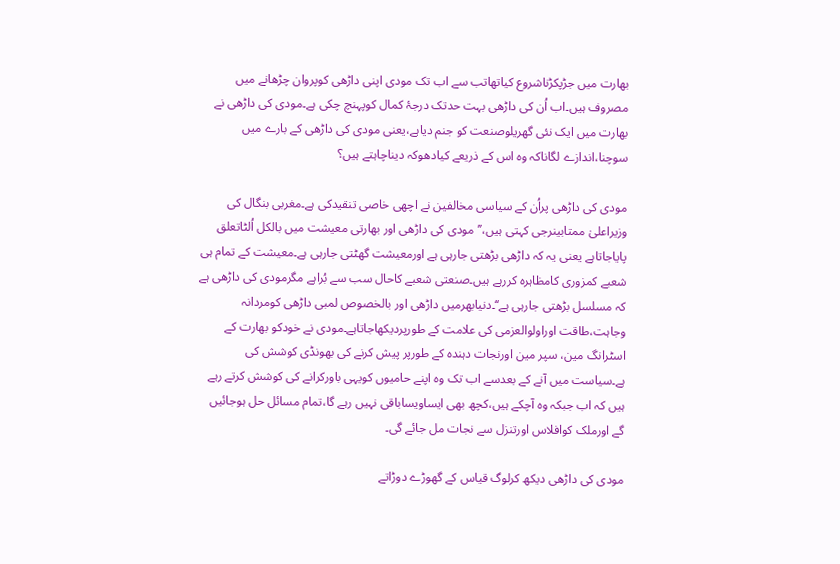بھارت میں جڑپکڑناشروع کیاتھاتب سے اب تک مودی اپنی داڑھی کوپروان چڑھانے میں مصروف ہیں۔اب اُن کی داڑھی بہت حدتک درجۂ کمال کوپہنچ چکی ہے۔مودی کی داڑھی نے بھارت میں ایک نئی گھریلوصنعت کو جنم دیاہے،یعنی مودی کی داڑھی کے بارے میں سوچنا،اندازے لگاناکہ وہ اس کے ذریعے کیادھوکہ دیناچاہتے ہیں؟

مودی کی داڑھی پراُن کے سیاسی مخالفین نے اچھی خاصی تنقیدکی ہے۔مغربی بنگال کی وزیراعلیٰ ممتابینرجی کہتی ہیں،’’مودی کی داڑھی اور بھارتی معیشت میں بالکل اُلٹاتعلق پایاجاتاہے یعنی یہ کہ داڑھی بڑھتی جارہی ہے اورمعیشت گھٹتی جارہی ہے۔معیشت کے تمام ہی شعبے کمزوری کامظاہرہ کررہے ہیں۔صنعتی شعبے کاحال سب سے بُراہے مگرمودی کی داڑھی ہے کہ مسلسل بڑھتی جارہی ہے‘‘۔دنیابھرمیں داڑھی اور بالخصوص لمبی داڑھی کومردانہ وجاہت،طاقت اوراولوالعزمی کی علامت کے طورپردیکھاجاتاہے۔مودی نے خودکو بھارت کے اسٹرانگ مین، سپر مین اورنجات دہندہ کے طورپر پیش کرنے کی بھونڈی کوشش کی ہے۔سیاست میں آنے کے بعدسے اب تک وہ اپنے حامیوں کویہی باورکرانے کی کوشش کرتے رہے ہیں کہ اب جبکہ وہ آچکے ہیں،کچھ بھی ایساویساباقی نہیں رہے گا،تمام مسائل حل ہوجائیں گے اورملک کوافلاس اورتنزل سے نجات مل جائے گی۔

مودی کی داڑھی دیکھ کرلوگ قیاس کے گھوڑے دوڑاتے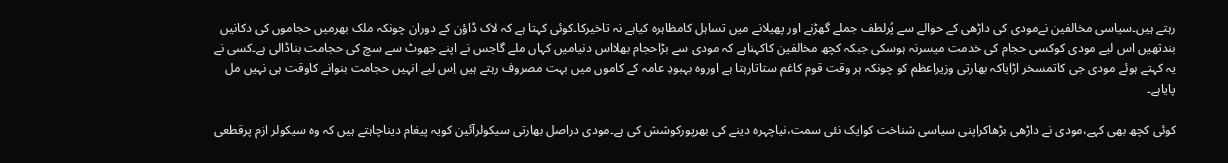رہتے ہیں۔سیاسی مخالفین نےمودی کی داڑھی کے حوالے سے پُرلطف جملے گھڑنے اور پھیلانے میں تساہل کامظاہرہ کیاہے نہ تاخیرکا۔کوئی کہتا ہے کہ لاک ڈاؤن کے دوران چونکہ ملک بھرمیں حجاموں کی دکانیں بندتھیں اس لیے مودی کوکسی حجام کی خدمت میسرنہ ہوسکی جبکہ کچھ مخالفین کاکہناہے کہ مودی سے بڑاحجام بھلااس دنیامیں کہاں ملے گاجس نے اپنے جھوٹ سے سچ کی حجامت بناڈالی ہے۔کسی نے یہ کہتے ہوئے مودی جی کاتمسخر اڑایاکہ بھارتی وزیراعظم کو چونکہ ہر وقت قوم کاغم ستاتارہتا ہے اوروہ بہبودِ عامہ کے کاموں میں بہت مصروف رہتے ہیں اِس لیے انہیں حجامت بنوانے کاوقت ہی نہیں مل پایاہے۔

کوئی کچھ بھی کہے،مودی نے داڑھی بڑھاکراپنی سیاسی شناخت کوایک نئی سمت،نیاچہرہ دینے کی بھرپورکوشش کی ہے۔مودی دراصل بھارتی سیکولرآئین کویہ پیغام دیناچاہتے ہیں کہ وہ سیکولر ازم پرقطعی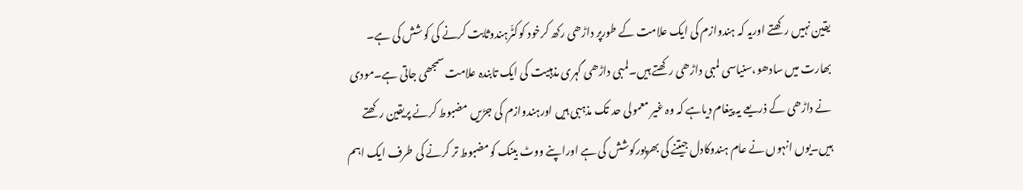یقین نہیں رکھتے اوریہ کہ ہندوازم کی ایک علامت کے طورپر داڑھی رکھ کرخود کوکٹّرہندوثابت کرنے کی کوشش کی ہے۔ بھارت میں سادھو،سنیاسی لمبی داڑھی رکھتے ہیں۔لمبی داڑھی گہری مذہبیت کی ایک تابندہ علامت سمجھی جاتی ہے۔مودی نے داڑھی کے ذریعے یہ پیغام دیاہے کہ وہ غیر معمولی حد تک مذہبی ہیں اورہندوازم کی جڑیں مضبوط کرنے پریقین رکھتے ہیں۔یوں انہوں نے عام ہندوکادل جیتنے کی بھرپورکوشش کی ہے اوراپنے ووٹ بینک کومضبوط تر کرنے کی طرف ایک اہم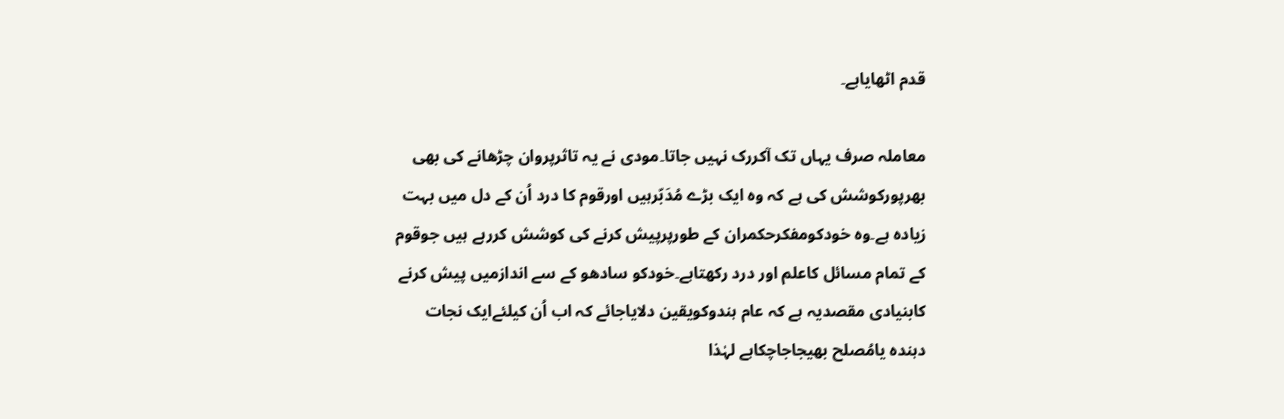قدم اٹھایاہے۔

معاملہ صرف یہاں تک آکررک نہیں جاتا۔مودی نے یہ تاثرپروان چڑھانے کی بھی بھرپورکوشش کی ہے کہ وہ ایک بڑے مُدَبّرہیں اورقوم کا درد اُن کے دل میں بہت زیادہ ہے۔وہ خودکومفکرحکمران کے طورپرپیش کرنے کی کوشش کررہے ہیں جوقوم کے تمام مسائل کاعلم اور درد رکھتاہے۔خودکو سادھو کے سے اندازمیں پیش کرنے کابنیادی مقصدیہ ہے کہ عام ہندوکویقین دلایاجائے کہ اب اُن کیلئےایک نجات دہندہ یامُصلح بھیجاجاچکاہے لہٰذا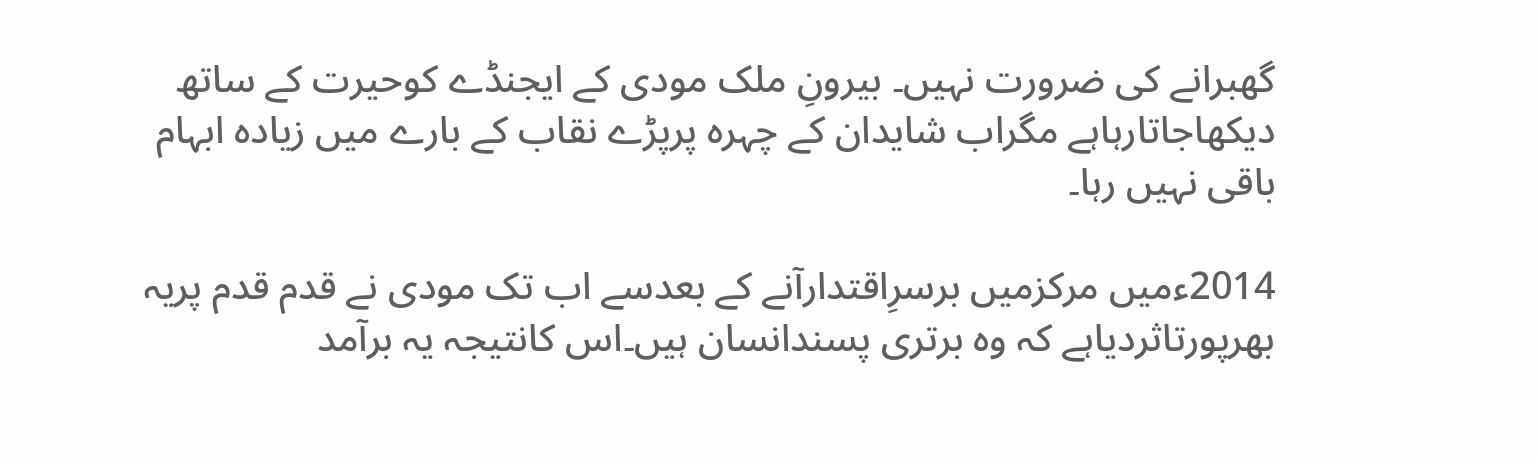گھبرانے کی ضرورت نہیں۔ بیرونِ ملک مودی کے ایجنڈے کوحیرت کے ساتھ دیکھاجاتارہاہے مگراب شایدان کے چہرہ پرپڑے نقاب کے بارے میں زیادہ ابہام باقی نہیں رہا۔

2014ءمیں مرکزمیں برسرِاقتدارآنے کے بعدسے اب تک مودی نے قدم قدم پریہ بھرپورتاثردیاہے کہ وہ برتری پسندانسان ہیں۔اس کانتیجہ یہ برآمد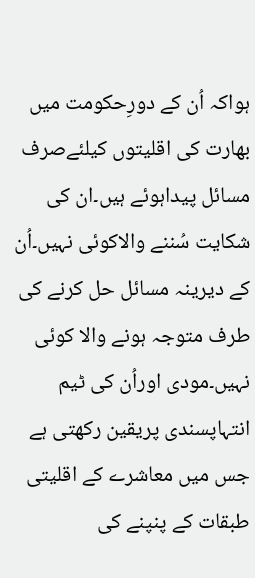ہواکہ اُن کے دورِحکومت میں بھارت کی اقلیتوں کیلئےصرف مسائل پیداہوئے ہیں۔ان کی شکایت سُننے والاکوئی نہیں۔اُن کے دیرینہ مسائل حل کرنے کی طرف متوجہ ہونے والا کوئی نہیں۔مودی اوراُن کی ٹیم انتہاپسندی پریقین رکھتی ہے جس میں معاشرے کے اقلیتی طبقات کے پنپنے کی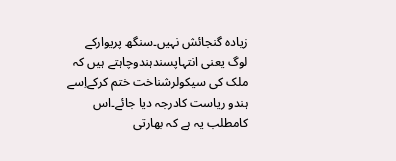زیادہ گنجائش نہیں۔سنگھ پریوارکے لوگ یعنی انتہاپسندہندوچاہتے ہیں کہ ملک کی سیکولرشناخت ختم کرکےاِسے ہندو ریاست کادرجہ دیا جائے۔اس کامطلب یہ ہے کہ بھارتی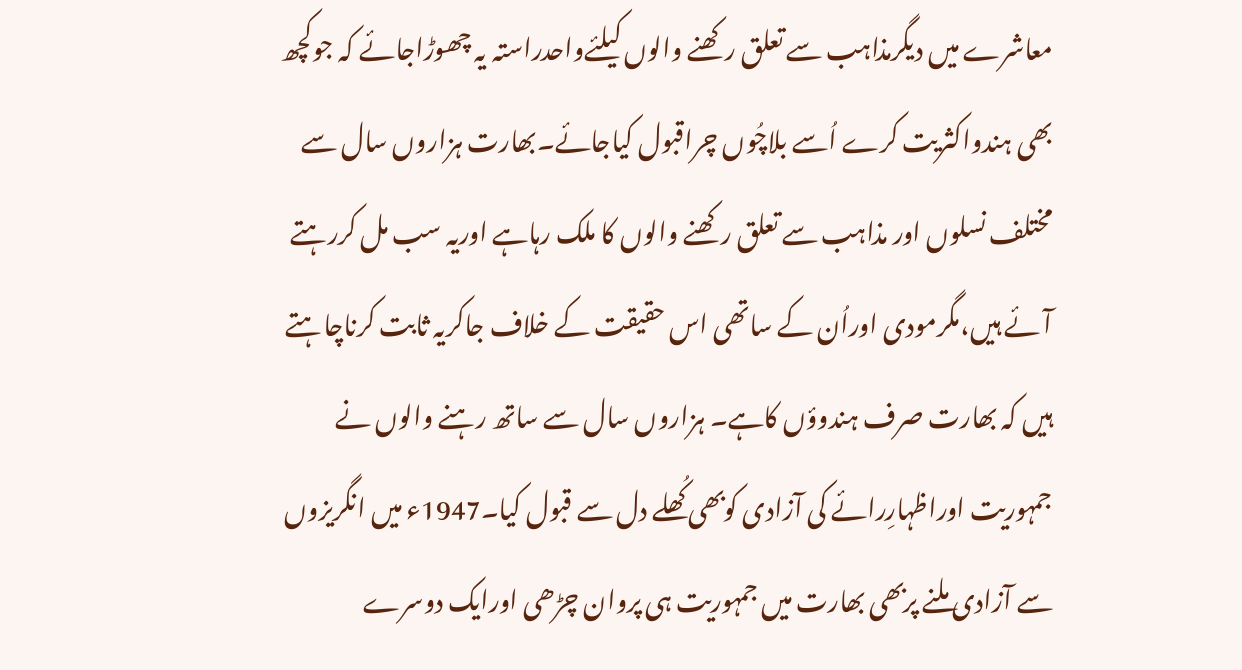معاشرے میں دیگرمذاہب سے تعلق رکھنے والوں کیلئےواحدراستہ یہ چھوڑاجائے کہ جوکچھ بھی ہندواکثریت کرے اُسے بلاچُوں چراقبول کیاجائے۔بھارت ہزاروں سال سے مختلف نسلوں اور مذاہب سے تعلق رکھنے والوں کا ملک رہاہے اوریہ سب مل کررہتے آئے ہیں،مگرمودی اوراُن کے ساتھی اس حقیقت کے خلاف جاکریہ ثابت کرناچاہتے ہیں کہ بھارت صرف ہندوؤں کاہے۔ ہزاروں سال سے ساتھ رہنے والوں نے جمہوریت اوراظہارِرائے کی آزادی کوبھی کُھلے دل سے قبول کیا۔1947ء میں انگریزوں سے آزادی ملنے پربھی بھارت میں جمہوریت ہی پروان چڑھی اورایک دوسرے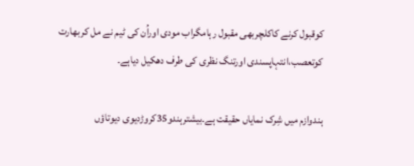کوقبول کرنے کاکلچربھی مقبول رہامگراب مودی اوراُن کی ٹیم نے مل کربھارت کوتعصب،انتہاپسندی اورتنگ نظری کی طرف دھکیل دیاہے۔

ہندوازم میں شِرک نمایاں حقیقت ہے۔بیشترہندو35کروڑدیوی دیوتاؤں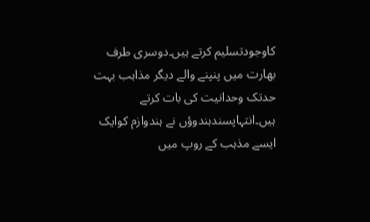کاوجودتسلیم کرتے ہیں۔دوسری طرف بھارت میں پنپنے والے دیگر مذاہب بہت حدتک وحدانیت کی بات کرتے ہیں۔انتہاپسندہندوؤں نے ہندوازم کوایک ایسے مذہب کے روپ میں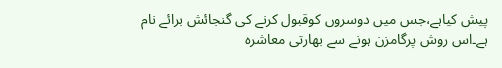پیش کیاہے،جس میں دوسروں کوقبول کرنے کی گنجائش برائے نام ہے۔اس روش پرگامزن ہونے سے بھارتی معاشرہ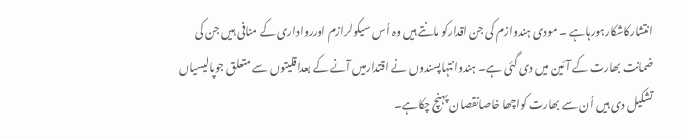انتشارکاشکارہورہاہے ۔ مودی ہندوازم کی جن اقدارکو مانتے ہیں وہ اُس سیکولرازم اوررواداری کے منافی ہیں جن کی ضمانت بھارت کے آئین میں دی گئی ہے۔ ہندوانتہاپسندوں نے اقتدارمیں آنے کے بعداقلیتوں سے متعلق جوپالیسیاں تشکیل دی ہیں اُن سے بھارت کواچھا خاصانقصان پہنچ چکاہے۔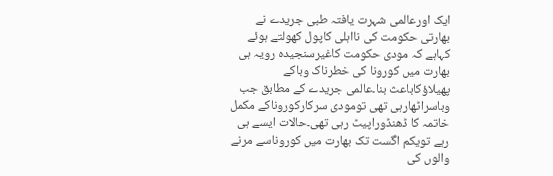ایک اورعالمی شہرت یافتہ طبی جریدے نے بھارتی حکومت کی نااہلی کاپول کھولتے ہوئے کہاہے کہ مودی حکومت کاغیرسنجیدہ رویہ ہی بھارت میں کورونا کی خطرناک وباکے پھیلاؤکاباعث بنا۔عالمی جریدے کے مطابق جب وباسراٹھارہی تھی تومودی سرکارکوروناکے مکمل خاتمہ کا ڈھنڈوراپیٹ رہی تھی۔حالات ایسے ہی رہے تویکم اگست تک بھارت میں کوروناسے مرنے والوں کی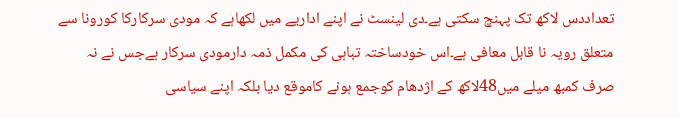تعداددس لاکھ تک پہنچ سکتی ہے۔دی لینسٹ نے اپنے اداریے میں لکھاہے کہ مودی سرکارکا کورونا سے متعلق رویہ نا قابل معافی ہے۔اس خودساختہ تباہی کی مکمل ذمہ دارمودی سرکار ہےجس نے نہ صرف کمبھ میلے میں48لاکھ کے اژدھام کوجمع ہونے کاموقع دیا بلکہ اپنے سیاسی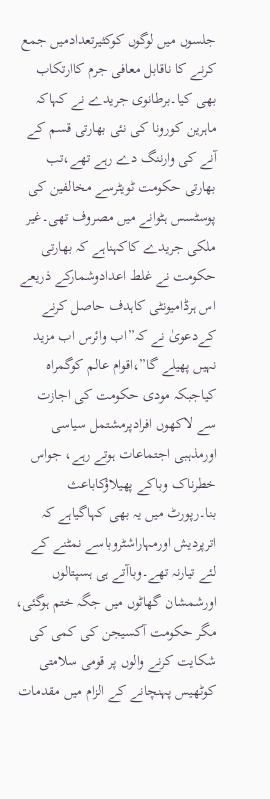جلسوں میں لوگوں کوکثیرتعدادمیں جمع کرنے کا ناقابل معافی جرم کاارتکاب بھی کیا۔برطانوی جریدے نے کہاکہ ماہرین کورونا کی نئی بھارتی قسم کے آنے کی وارننگ دے رہے تھے،تب بھارتی حکومت ٹویٹرسے مخالفین کی پوسٹسس ہٹوانے میں مصروف تھی۔غیر ملکی جریدے کاکہناہے کہ بھارتی حکومت نے غلط اعدادوشمارکے ذریعے اس ہرڈامیونٹی کاہدف حاصل کرنے کےدعویٰ نے کہ”اب وائرس اب مزید نہیں پھیلے گا”،اقوام عالم کوگمراہ کیاجبکہ مودی حکومت کی اجازت سے لاکھوں افرادپرمشتمل سیاسی اورمذہبی اجتماعات ہوتے رہے، جواس خطرناک وباکے پھیلاؤکاباعث بنا۔رپورٹ میں یہ بھی کہاگیاہے کہ اترپردیش اورمہاراشٹروباسے نمٹنے کے لئے تیارنہ تھے۔وباآتے ہی ہسپتالوں اورشمشان گھاٹوں میں جگہ ختم ہوگئی، مگر حکومت آکسیجن کی کمی کی شکایت کرنے والوں پر قومی سلامتی کوٹھیس پہنچانے کے الزام میں مقدمات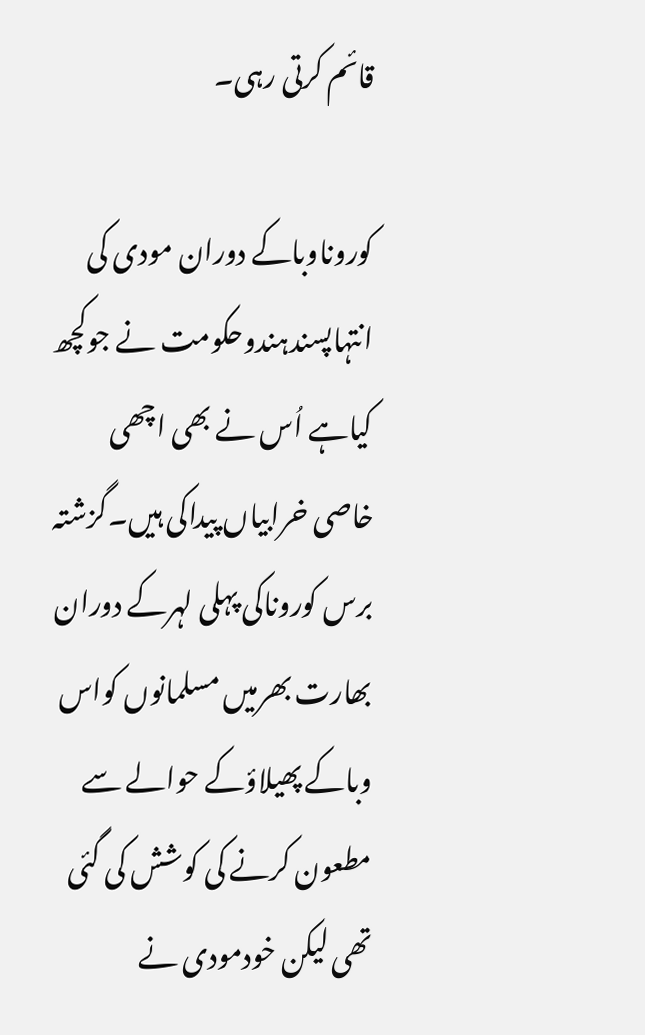قائم کرتی رہی۔

کوروناوباکے دوران مودی کی انتہاپسندہندوحکومت نے جوکچھ کیاہے اُس نے بھی اچھی خاصی خرابیاں پیداکی ہیں۔گزشتہ برس کوروناکی پہلی لہرکے دوران بھارت بھرمیں مسلمانوں کواس وباکے پھیلاؤکے حوالے سے مطعون کرنے کی کوشش کی گئی تھی لیکن خودمودی نے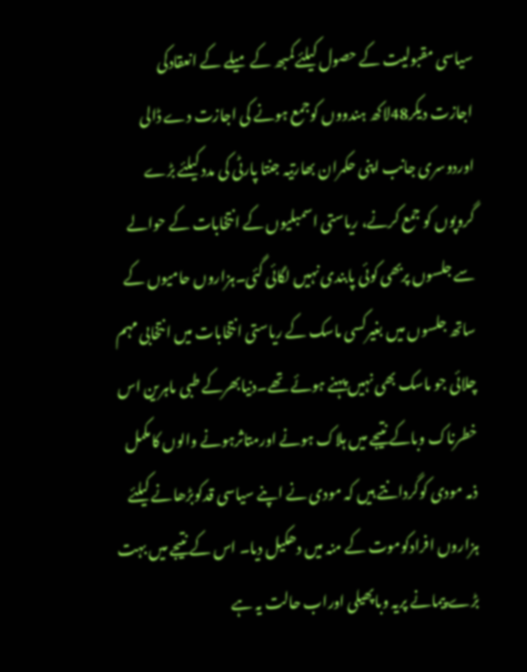سیاسی مقبولیت کے حصول کیلئےکمبھ کے میلے کے انعقادکی اجازت دیکر48لاکھ ہندووں کوجمع ہونے کی اجازت دے ڈالی اوردوسری جانب اپنی حکمران بھارتیہ جنتا پارٹی کی مدد کیلئے بڑے گروپوں کو جمع کرنے، ریاستی اسمبلیوں کے انتخابات کے حوالے سے جلسوں پربھی کوئی پابندی نہیں لگائی گئی۔ہزاروں حامیوں کے ساتھ جلسوں میں بغیرکسی ماسک کے ریاستی انتخابات میں انتخابی مہم چلائی جو ماسک بھی نہیں پہنے ہوئے تھے۔دنیابھرکے طبی ماہرین اس خطرناک وباکے نتیجے میں ہلاک ہونے اورمتاثرہونے والوں کامکمل ذمہ مودی کوگردانتے ہیں کہ مودی نے اپنے سیاسی قدکوبڑھانے کیلئے ہزاروں افرادکوموت کے منہ میں دھکیل دیا۔ اس کے نتیجے میں بہت بڑے پیمانے پریہ وباپھیلی اوراب حالت یہ ہے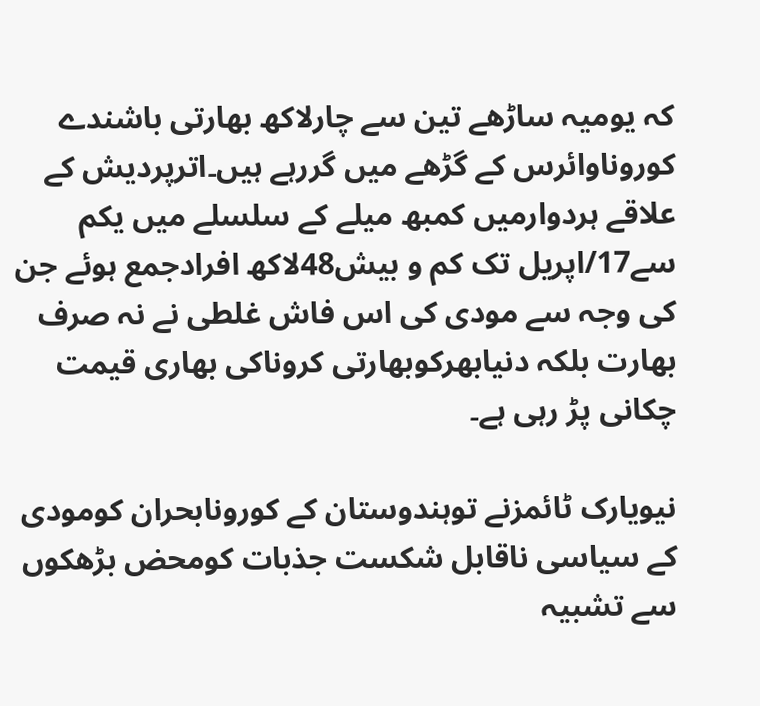کہ یومیہ ساڑھے تین سے چارلاکھ بھارتی باشندے کوروناوائرس کے گڑھے میں گررہے ہیں۔اترپردیش کے علاقے ہردوارمیں کمبھ میلے کے سلسلے میں یکم سے17/اپریل تک کم و بیش48لاکھ افرادجمع ہوئے جن کی وجہ سے مودی کی اس فاش غلطی نے نہ صرف بھارت بلکہ دنیابھرکوبھارتی کروناکی بھاری قیمت چکانی پڑ رہی ہے۔

نیویارک ٹائمزنے توہندوستان کے کورونابحران کومودی کے سیاسی ناقابل شکست جذبات کومحض بڑھکوں سے تشبیہ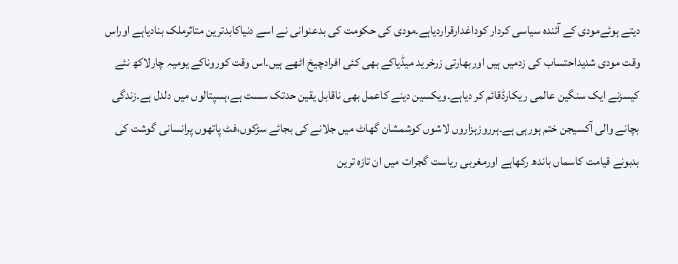دیتے ہوئےمودی کے آئندہ سیاسی کردار کوداغدارقراردیاہے۔مودی کی حکومت کی بدعنوانی نے اسے دنیاکابدترین متاثرملک بنادیاہے اوراس وقت مودی شدیداحتساب کی زدمیں ہیں اوربھارتی زرخرید میڈیاکے بھی کئی افرادچیخ اٹھے ہیں۔اس وقت کوروناکے یومیہ چارلاکھ نئے کیسزنے ایک سنگین عالمی ریکارڈقائم کر دیاہے۔ویکسین دینے کاعمل بھی ناقابل یقین حدتک سست ہے،ہسپتالوں میں دلدل ہے۔زندگی بچانے والی آکسیجن ختم ہورہی ہے۔ہرروزہزاروں لاشوں کوشمشان گھاٹ میں جلانے کی بجائے سڑکوں،فٹ پاتھوں پرانسانی گوشت کی بدبونے قیامت کاسماں باندھ رکھاہے اورمغربی ریاست گجرات میں ان تازہ ترین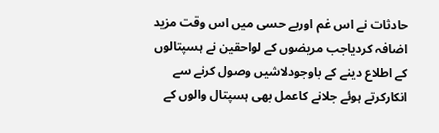حادثات نے اس غم اوربے حسی میں اس وقت مزید اضافہ کردیاجب مریضوں کے لواحقین نے ہسپتالوں کے اطلاع دینے کے باوجودلاشیں وصول کرنے سے انکارکرتے ہوئے جلانے کاعمل بھی ہسپتال والوں کے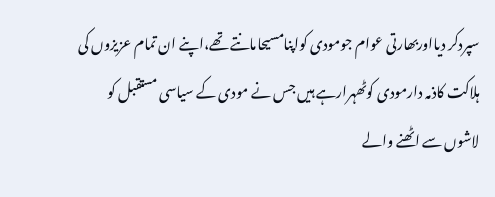سپردکر دیااوربھارتی عوام جومودی کواپنامسیحامانتے تھے،اپنے ان تمام عزیزوں کی ہلاکت کاذمہ دارمودی کوٹھہرارہے ہیں جس نے مودی کے سیاسی مستقبل کو لاشوں سے اٹھنے والے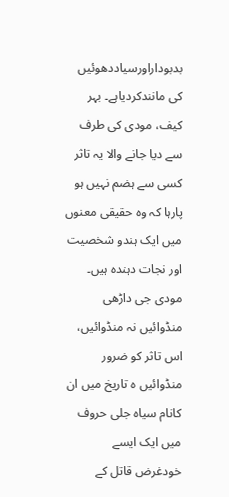بدبوداراورسیاددھوئیں کی مانندکردیاہے۔ بہر کیف، مودی کی طرف سے دیا جانے والا یہ تاثر کسی سے ہضم نہیں ہو پارہا کہ وہ حقیقی معنوں میں ایک ہندو شخصیت اور نجات دہندہ ہیں۔ مودی جی داڑھی منڈوائیں نہ منڈوائیں، اس تاثر کو ضرور منڈوائیں ہ تاریخ میں ان کانام سیاہ جلی حروف میں ایک ایسے
خودغرض قاتل کے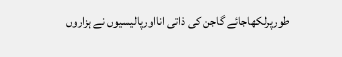طورپرلکھاجائے گاجن کی ذاتی انااورپالیسیوں نے ہزاروں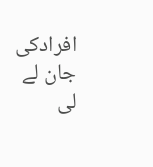افرادکی جان لے لی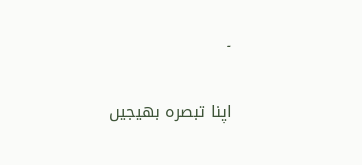۔

اپنا تبصرہ بھیجیں